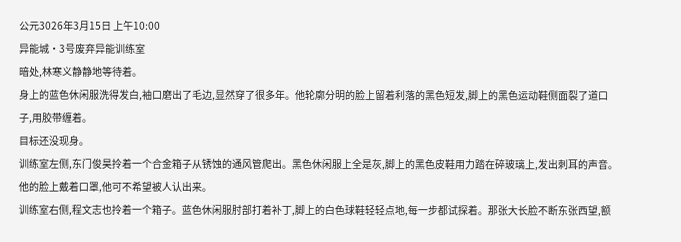公元3026年3月15日 上午10:00
异能城·3号废弃异能训练室
暗处,林寒义静静地等待着。
身上的蓝色休闲服洗得发白,袖口磨出了毛边,显然穿了很多年。他轮廓分明的脸上留着利落的黑色短发,脚上的黑色运动鞋侧面裂了道口子,用胶带缠着。
目标还没现身。
训练室左侧,东门俊昊拎着一个合金箱子从锈蚀的通风管爬出。黑色休闲服上全是灰,脚上的黑色皮鞋用力踏在碎玻璃上,发出刺耳的声音。他的脸上戴着口罩,他可不希望被人认出来。
训练室右侧,程文志也拎着一个箱子。蓝色休闲服肘部打着补丁,脚上的白色球鞋轻轻点地,每一步都试探着。那张大长脸不断东张西望,额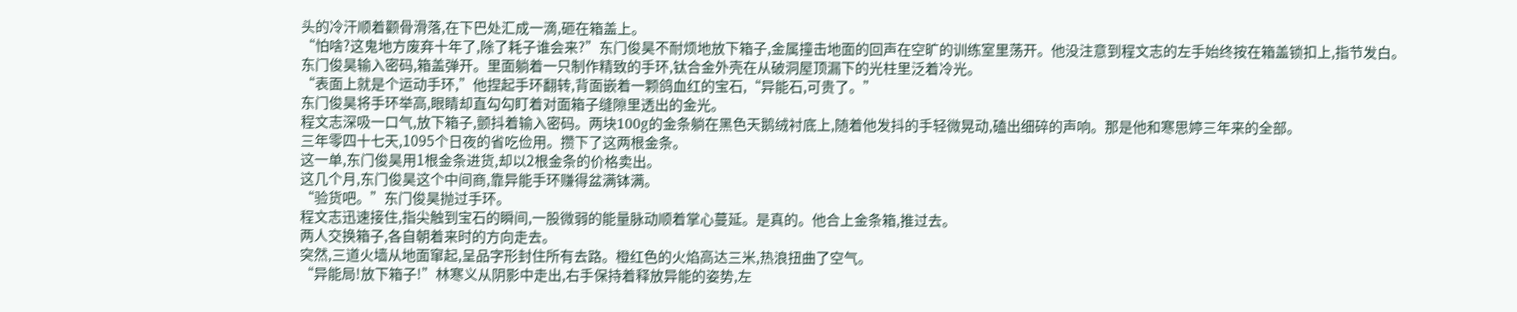头的冷汗顺着颧骨滑落,在下巴处汇成一滴,砸在箱盖上。
“怕啥?这鬼地方废弃十年了,除了耗子谁会来?”东门俊昊不耐烦地放下箱子,金属撞击地面的回声在空旷的训练室里荡开。他没注意到程文志的左手始终按在箱盖锁扣上,指节发白。
东门俊昊输入密码,箱盖弹开。里面躺着一只制作精致的手环,钛合金外壳在从破洞屋顶漏下的光柱里泛着冷光。
“表面上就是个运动手环,”他捏起手环翻转,背面嵌着一颗鸽血红的宝石,“异能石,可贵了。”
东门俊昊将手环举高,眼睛却直勾勾盯着对面箱子缝隙里透出的金光。
程文志深吸一口气,放下箱子,颤抖着输入密码。两块100g的金条躺在黑色天鹅绒衬底上,随着他发抖的手轻微晃动,磕出细碎的声响。那是他和寒思婷三年来的全部。
三年零四十七天,1095个日夜的省吃俭用。攒下了这两根金条。
这一单,东门俊昊用1根金条进货,却以2根金条的价格卖出。
这几个月,东门俊昊这个中间商,靠异能手环赚得盆满钵满。
“验货吧。”东门俊昊抛过手环。
程文志迅速接住,指尖触到宝石的瞬间,一股微弱的能量脉动顺着掌心蔓延。是真的。他合上金条箱,推过去。
两人交换箱子,各自朝着来时的方向走去。
突然,三道火墙从地面窜起,呈品字形封住所有去路。橙红色的火焰高达三米,热浪扭曲了空气。
“异能局!放下箱子!”林寒义从阴影中走出,右手保持着释放异能的姿势,左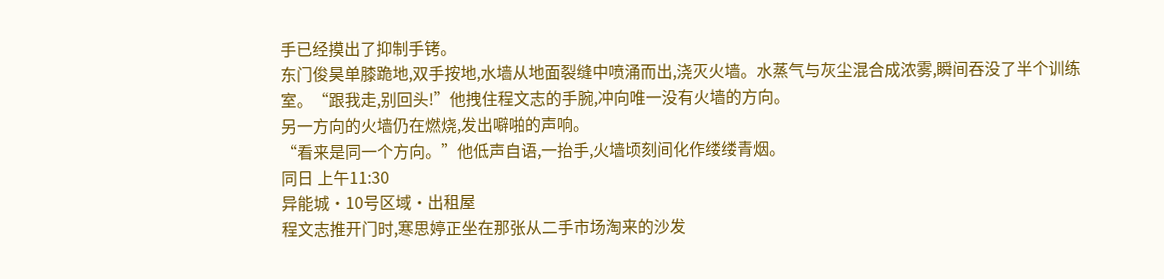手已经摸出了抑制手铐。
东门俊昊单膝跪地,双手按地,水墙从地面裂缝中喷涌而出,浇灭火墙。水蒸气与灰尘混合成浓雾,瞬间吞没了半个训练室。“跟我走,别回头!”他拽住程文志的手腕,冲向唯一没有火墙的方向。
另一方向的火墙仍在燃烧,发出噼啪的声响。
“看来是同一个方向。”他低声自语,一抬手,火墙顷刻间化作缕缕青烟。
同日 上午11:30
异能城·10号区域·出租屋
程文志推开门时,寒思婷正坐在那张从二手市场淘来的沙发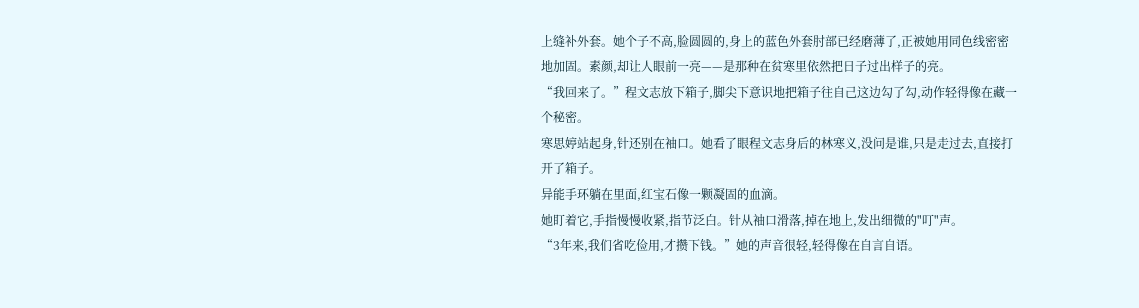上缝补外套。她个子不高,脸圆圆的,身上的蓝色外套肘部已经磨薄了,正被她用同色线密密地加固。素颜,却让人眼前一亮——是那种在贫寒里依然把日子过出样子的亮。
“我回来了。”程文志放下箱子,脚尖下意识地把箱子往自己这边勾了勾,动作轻得像在藏一个秘密。
寒思婷站起身,针还别在袖口。她看了眼程文志身后的林寒义,没问是谁,只是走过去,直接打开了箱子。
异能手环躺在里面,红宝石像一颗凝固的血滴。
她盯着它,手指慢慢收紧,指节泛白。针从袖口滑落,掉在地上,发出细微的"叮"声。
“3年来,我们省吃俭用,才攒下钱。”她的声音很轻,轻得像在自言自语。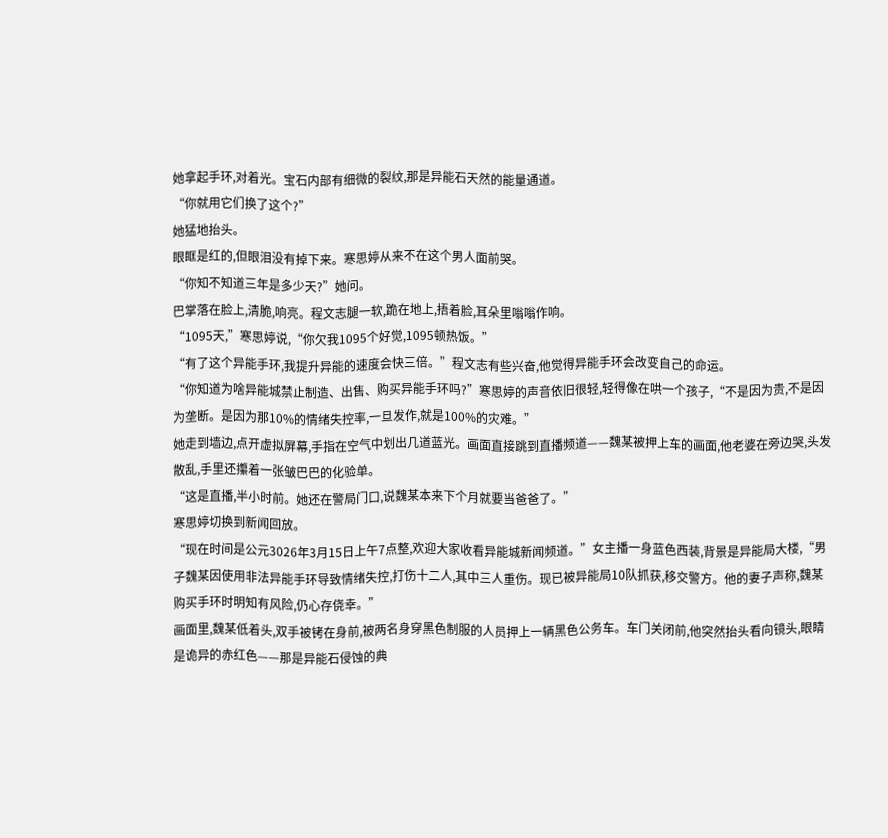她拿起手环,对着光。宝石内部有细微的裂纹,那是异能石天然的能量通道。
“你就用它们换了这个?”
她猛地抬头。
眼眶是红的,但眼泪没有掉下来。寒思婷从来不在这个男人面前哭。
“你知不知道三年是多少天?”她问。
巴掌落在脸上,清脆,响亮。程文志腿一软,跪在地上,捂着脸,耳朵里嗡嗡作响。
“1095天,”寒思婷说,“你欠我1095个好觉,1095顿热饭。”
“有了这个异能手环,我提升异能的速度会快三倍。”程文志有些兴奋,他觉得异能手环会改变自己的命运。
“你知道为啥异能城禁止制造、出售、购买异能手环吗?”寒思婷的声音依旧很轻,轻得像在哄一个孩子,“不是因为贵,不是因为垄断。是因为那10%的情绪失控率,一旦发作,就是100%的灾难。”
她走到墙边,点开虚拟屏幕,手指在空气中划出几道蓝光。画面直接跳到直播频道——魏某被押上车的画面,他老婆在旁边哭,头发散乱,手里还攥着一张皱巴巴的化验单。
“这是直播,半小时前。她还在警局门口,说魏某本来下个月就要当爸爸了。”
寒思婷切换到新闻回放。
“现在时间是公元3026年3月15日上午7点整,欢迎大家收看异能城新闻频道。”女主播一身蓝色西装,背景是异能局大楼,“男子魏某因使用非法异能手环导致情绪失控,打伤十二人,其中三人重伤。现已被异能局10队抓获,移交警方。他的妻子声称,魏某购买手环时明知有风险,仍心存侥幸。”
画面里,魏某低着头,双手被铐在身前,被两名身穿黑色制服的人员押上一辆黑色公务车。车门关闭前,他突然抬头看向镜头,眼睛是诡异的赤红色——那是异能石侵蚀的典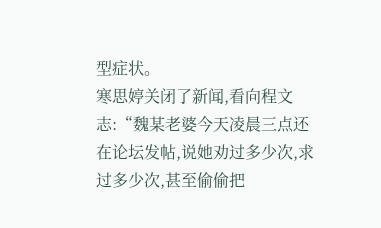型症状。
寒思婷关闭了新闻,看向程文志:“魏某老婆今天凌晨三点还在论坛发帖,说她劝过多少次,求过多少次,甚至偷偷把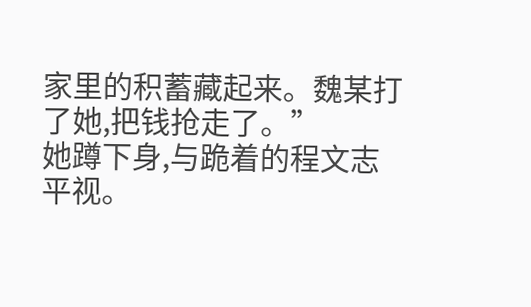家里的积蓄藏起来。魏某打了她,把钱抢走了。”
她蹲下身,与跪着的程文志平视。